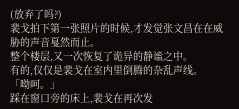(放弃了吗?)
裴戈拍下第一张照片的时候,才发觉张文昌在在威胁的声音戛然而止。
整个楼层,又一次恢复了诡异的静谧之中。
有的,仅仅是裴戈在室内里倒腾的杂乱声线。
「呦呵。」
踩在窗口旁的床上,裴戈在再次发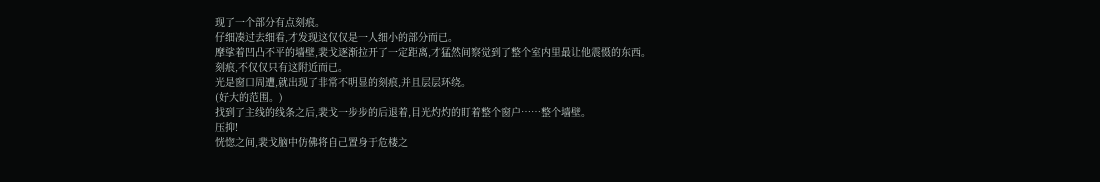现了一个部分有点刻痕。
仔细凑过去细看,才发现这仅仅是一人细小的部分而已。
摩挲着凹凸不平的墙壁,裴戈逐渐拉开了一定距离,才猛然间察觉到了整个室内里最让他震慑的东西。
刻痕,不仅仅只有这附近而已。
光是窗口周遭,就出现了非常不明显的刻痕,并且层层环绕。
(好大的范围。)
找到了主线的线条之后,裴戈一步步的后退着,目光灼灼的盯着整个窗户……整个墙壁。
压抑!
恍惚之间,裴戈脑中仿佛将自己置身于危楼之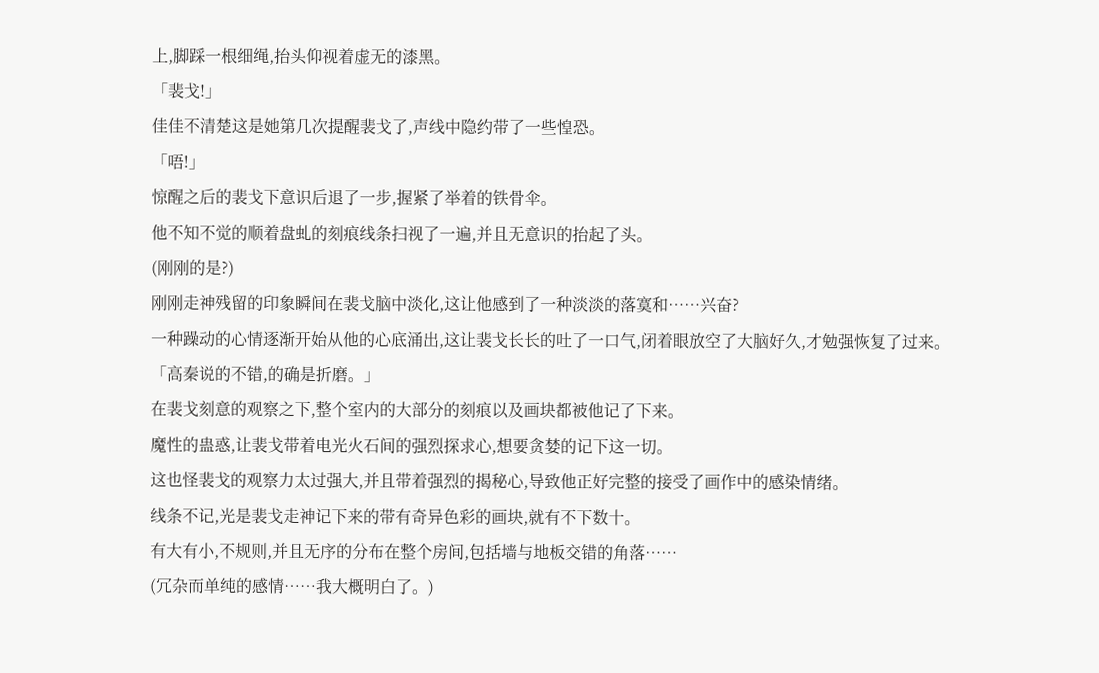上,脚踩一根细绳,抬头仰视着虚无的漆黑。
「裴戈!」
佳佳不清楚这是她第几次提醒裴戈了,声线中隐约带了一些惶恐。
「唔!」
惊醒之后的裴戈下意识后退了一步,握紧了举着的铁骨伞。
他不知不觉的顺着盘虬的刻痕线条扫视了一遍,并且无意识的抬起了头。
(刚刚的是?)
刚刚走神残留的印象瞬间在裴戈脑中淡化,这让他感到了一种淡淡的落寞和……兴奋?
一种躁动的心情逐渐开始从他的心底涌出,这让裴戈长长的吐了一口气,闭着眼放空了大脑好久,才勉强恢复了过来。
「高秦说的不错,的确是折磨。」
在裴戈刻意的观察之下,整个室内的大部分的刻痕以及画块都被他记了下来。
魔性的蛊惑,让裴戈带着电光火石间的强烈探求心,想要贪婪的记下这一切。
这也怪裴戈的观察力太过强大,并且带着强烈的揭秘心,导致他正好完整的接受了画作中的感染情绪。
线条不记,光是裴戈走神记下来的带有奇异色彩的画块,就有不下数十。
有大有小,不规则,并且无序的分布在整个房间,包括墙与地板交错的角落……
(冗杂而单纯的感情……我大概明白了。)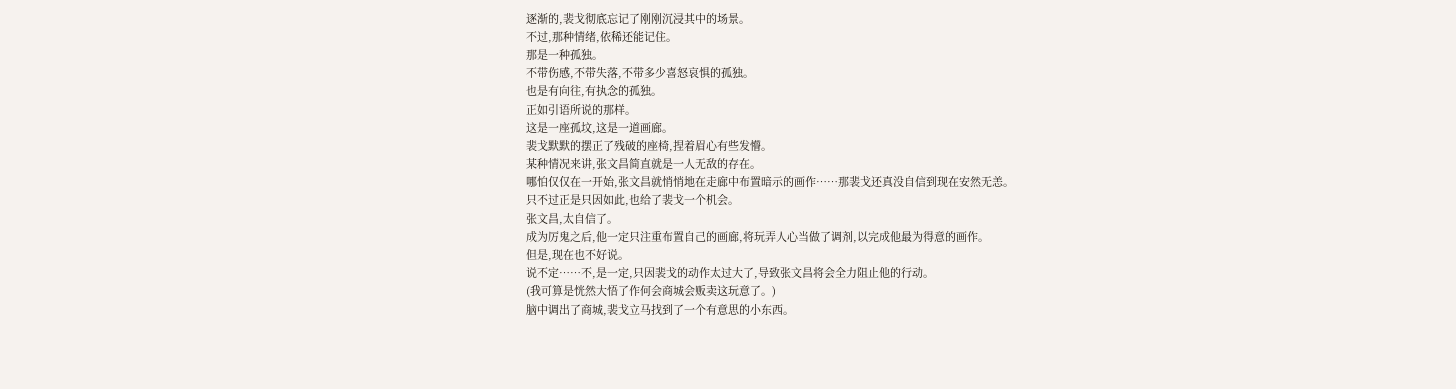逐渐的,裴戈彻底忘记了刚刚沉浸其中的场景。
不过,那种情绪,依稀还能记住。
那是一种孤独。
不带伤感,不带失落,不带多少喜怒哀惧的孤独。
也是有向往,有执念的孤独。
正如引语所说的那样。
这是一座孤坟,这是一道画廊。
裴戈默默的摆正了残破的座椅,捏着眉心有些发懵。
某种情况来讲,张文昌简直就是一人无敌的存在。
哪怕仅仅在一开始,张文昌就悄悄地在走廊中布置暗示的画作……那裴戈还真没自信到现在安然无恙。
只不过正是只因如此,也给了裴戈一个机会。
张文昌,太自信了。
成为厉鬼之后,他一定只注重布置自己的画廊,将玩弄人心当做了调剂,以完成他最为得意的画作。
但是,现在也不好说。
说不定……不,是一定,只因裴戈的动作太过大了,导致张文昌将会全力阻止他的行动。
(我可算是恍然大悟了作何会商城会贩卖这玩意了。)
脑中调出了商城,裴戈立马找到了一个有意思的小东西。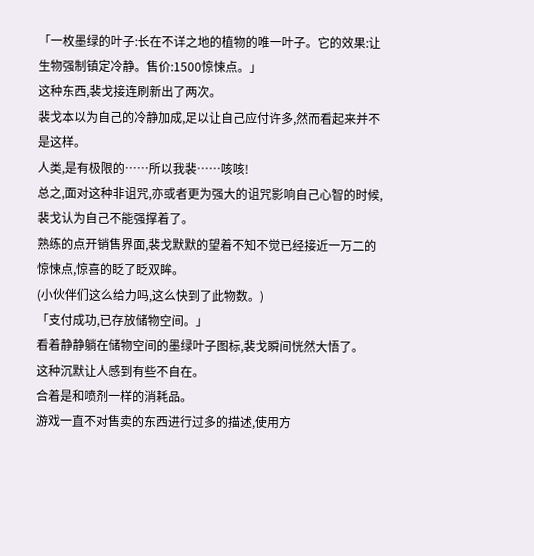「一枚墨绿的叶子:长在不详之地的植物的唯一叶子。它的效果:让生物强制镇定冷静。售价:1500惊悚点。」
这种东西,裴戈接连刷新出了两次。
裴戈本以为自己的冷静加成,足以让自己应付许多,然而看起来并不是这样。
人类,是有极限的……所以我裴……咳咳!
总之,面对这种非诅咒,亦或者更为强大的诅咒影响自己心智的时候,裴戈认为自己不能强撑着了。
熟练的点开销售界面,裴戈默默的望着不知不觉已经接近一万二的惊悚点,惊喜的眨了眨双眸。
(小伙伴们这么给力吗,这么快到了此物数。)
「支付成功,已存放储物空间。」
看着静静躺在储物空间的墨绿叶子图标,裴戈瞬间恍然大悟了。
这种沉默让人感到有些不自在。
合着是和喷剂一样的消耗品。
游戏一直不对售卖的东西进行过多的描述,使用方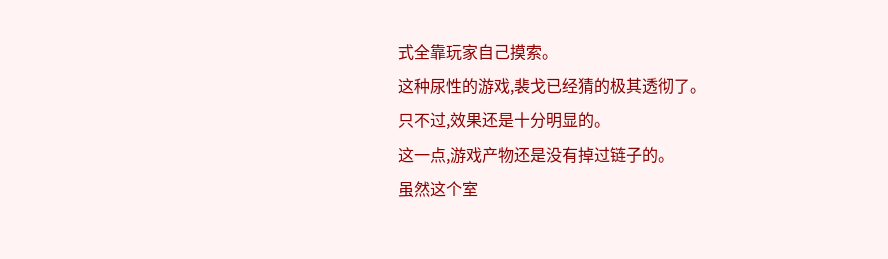式全靠玩家自己摸索。
这种尿性的游戏,裴戈已经猜的极其透彻了。
只不过,效果还是十分明显的。
这一点,游戏产物还是没有掉过链子的。
虽然这个室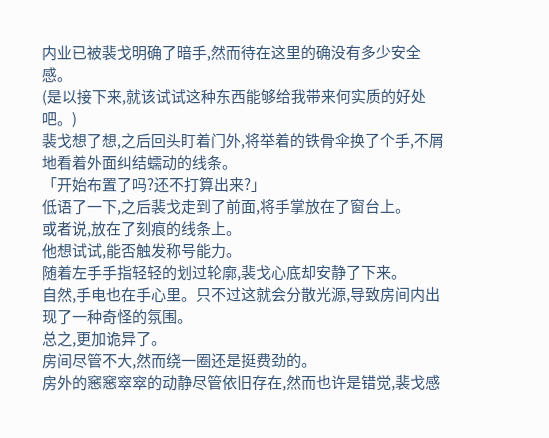内业已被裴戈明确了暗手,然而待在这里的确没有多少安全感。
(是以接下来,就该试试这种东西能够给我带来何实质的好处吧。)
裴戈想了想,之后回头盯着门外,将举着的铁骨伞换了个手,不屑地看着外面纠结蠕动的线条。
「开始布置了吗?还不打算出来?」
低语了一下,之后裴戈走到了前面,将手掌放在了窗台上。
或者说,放在了刻痕的线条上。
他想试试,能否触发称号能力。
随着左手手指轻轻的划过轮廓,裴戈心底却安静了下来。
自然,手电也在手心里。只不过这就会分散光源,导致房间内出现了一种奇怪的氛围。
总之,更加诡异了。
房间尽管不大,然而绕一圈还是挺费劲的。
房外的窸窸窣窣的动静尽管依旧存在,然而也许是错觉,裴戈感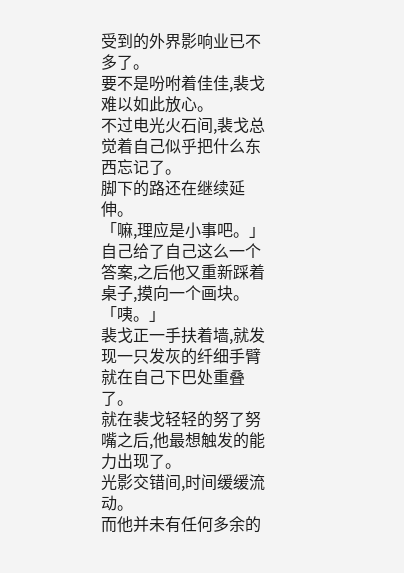受到的外界影响业已不多了。
要不是吩咐着佳佳,裴戈难以如此放心。
不过电光火石间,裴戈总觉着自己似乎把什么东西忘记了。
脚下的路还在继续延伸。
「嘛,理应是小事吧。」
自己给了自己这么一个答案,之后他又重新踩着桌子,摸向一个画块。
「咦。」
裴戈正一手扶着墙,就发现一只发灰的纤细手臂就在自己下巴处重叠了。
就在裴戈轻轻的努了努嘴之后,他最想触发的能力出现了。
光影交错间,时间缓缓流动。
而他并未有任何多余的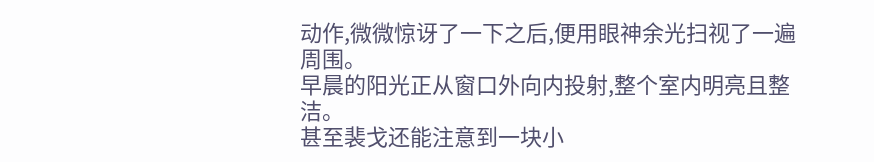动作,微微惊讶了一下之后,便用眼神余光扫视了一遍周围。
早晨的阳光正从窗口外向内投射,整个室内明亮且整洁。
甚至裴戈还能注意到一块小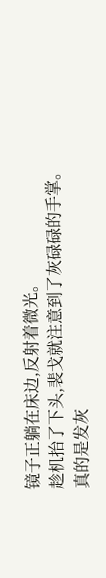镜子正躺在床边,反射着微光。
趁机抬了下头,裴戈就注意到了灰碌碌的手掌。
真的是发灰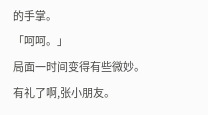的手掌。
「呵呵。」
局面一时间变得有些微妙。
有礼了啊,张小朋友。